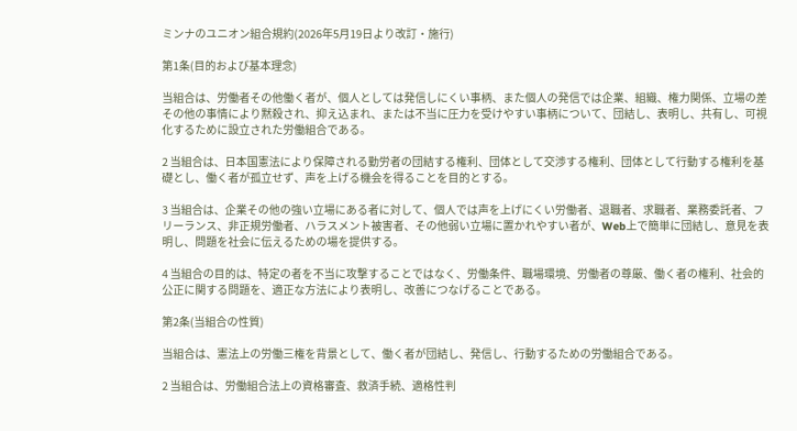ミンナのユニオン組合規約(2026年5月19日より改訂・施行)

第1条(目的および基本理念)

当組合は、労働者その他働く者が、個人としては発信しにくい事柄、また個人の発信では企業、組織、権力関係、立場の差その他の事情により黙殺され、抑え込まれ、または不当に圧力を受けやすい事柄について、団結し、表明し、共有し、可視化するために設立された労働組合である。

2 当組合は、日本国憲法により保障される勤労者の団結する権利、団体として交渉する権利、団体として行動する権利を基礎とし、働く者が孤立せず、声を上げる機会を得ることを目的とする。

3 当組合は、企業その他の強い立場にある者に対して、個人では声を上げにくい労働者、退職者、求職者、業務委託者、フリーランス、非正規労働者、ハラスメント被害者、その他弱い立場に置かれやすい者が、Web上で簡単に団結し、意見を表明し、問題を社会に伝えるための場を提供する。

4 当組合の目的は、特定の者を不当に攻撃することではなく、労働条件、職場環境、労働者の尊厳、働く者の権利、社会的公正に関する問題を、適正な方法により表明し、改善につなげることである。

第2条(当組合の性質)

当組合は、憲法上の労働三権を背景として、働く者が団結し、発信し、行動するための労働組合である。

2 当組合は、労働組合法上の資格審査、救済手続、適格性判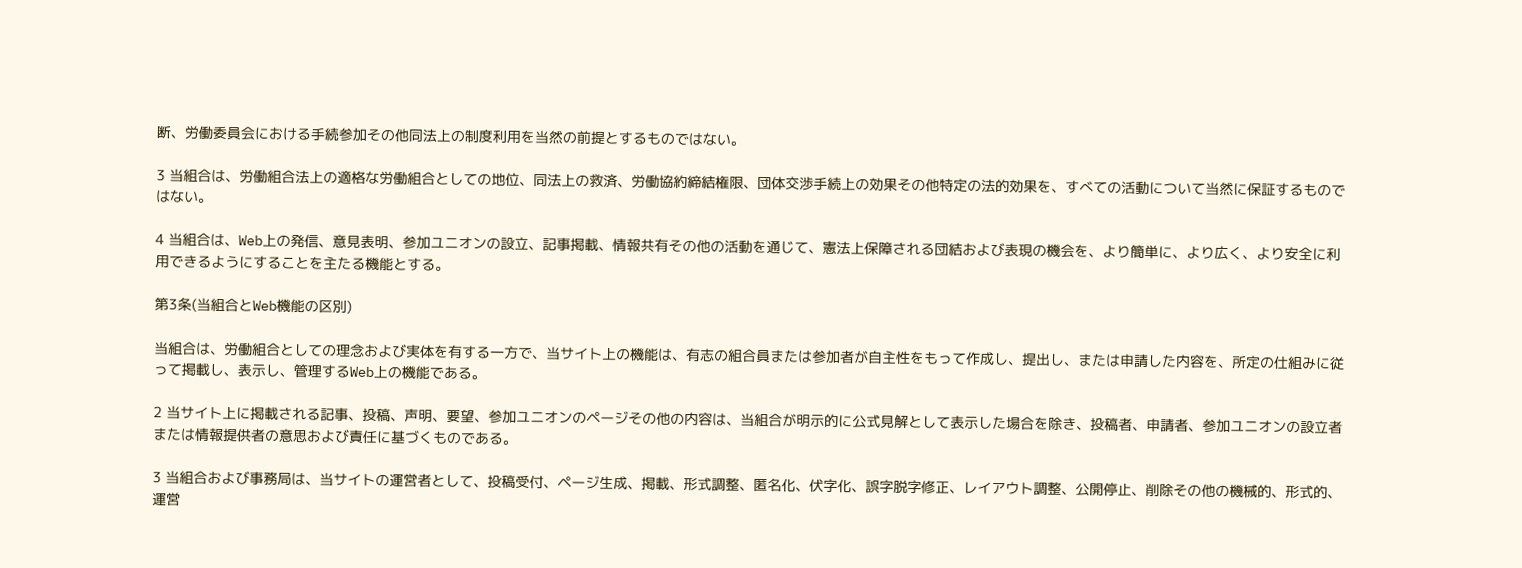断、労働委員会における手続参加その他同法上の制度利用を当然の前提とするものではない。

3 当組合は、労働組合法上の適格な労働組合としての地位、同法上の救済、労働協約締結権限、団体交渉手続上の効果その他特定の法的効果を、すべての活動について当然に保証するものではない。

4 当組合は、Web上の発信、意見表明、参加ユニオンの設立、記事掲載、情報共有その他の活動を通じて、憲法上保障される団結および表現の機会を、より簡単に、より広く、より安全に利用できるようにすることを主たる機能とする。

第3条(当組合とWeb機能の区別)

当組合は、労働組合としての理念および実体を有する一方で、当サイト上の機能は、有志の組合員または参加者が自主性をもって作成し、提出し、または申請した内容を、所定の仕組みに従って掲載し、表示し、管理するWeb上の機能である。

2 当サイト上に掲載される記事、投稿、声明、要望、参加ユニオンのページその他の内容は、当組合が明示的に公式見解として表示した場合を除き、投稿者、申請者、参加ユニオンの設立者または情報提供者の意思および責任に基づくものである。

3 当組合および事務局は、当サイトの運営者として、投稿受付、ページ生成、掲載、形式調整、匿名化、伏字化、誤字脱字修正、レイアウト調整、公開停止、削除その他の機械的、形式的、運営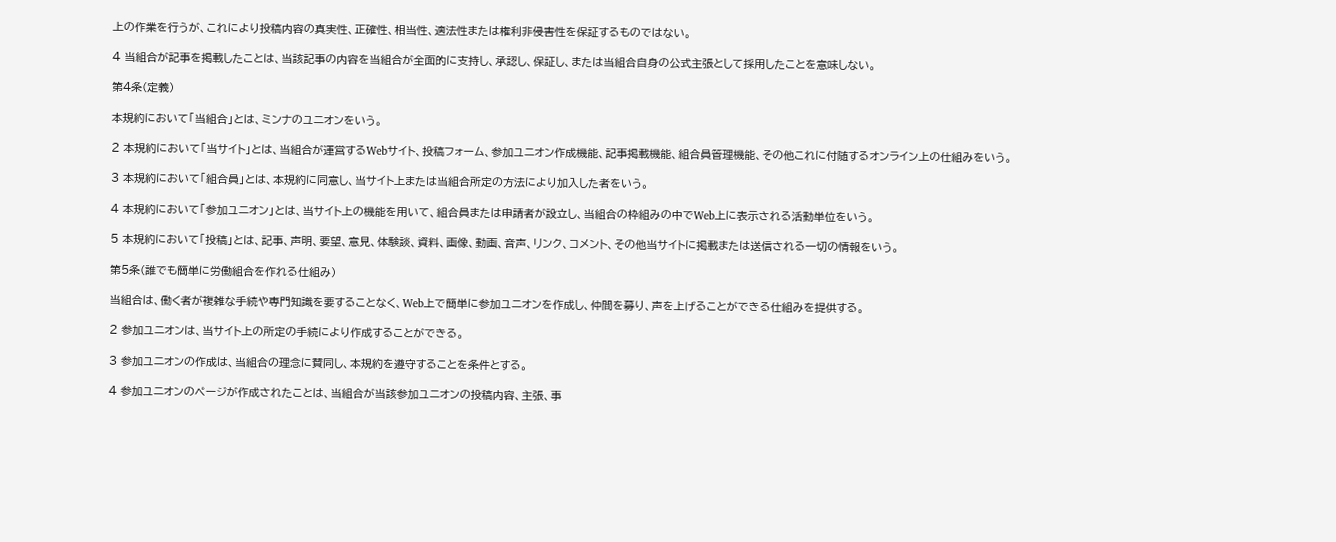上の作業を行うが、これにより投稿内容の真実性、正確性、相当性、適法性または権利非侵害性を保証するものではない。

4 当組合が記事を掲載したことは、当該記事の内容を当組合が全面的に支持し、承認し、保証し、または当組合自身の公式主張として採用したことを意味しない。

第4条(定義)

本規約において「当組合」とは、ミンナのユニオンをいう。

2 本規約において「当サイト」とは、当組合が運営するWebサイト、投稿フォーム、参加ユニオン作成機能、記事掲載機能、組合員管理機能、その他これに付随するオンライン上の仕組みをいう。

3 本規約において「組合員」とは、本規約に同意し、当サイト上または当組合所定の方法により加入した者をいう。

4 本規約において「参加ユニオン」とは、当サイト上の機能を用いて、組合員または申請者が設立し、当組合の枠組みの中でWeb上に表示される活動単位をいう。

5 本規約において「投稿」とは、記事、声明、要望、意見、体験談、資料、画像、動画、音声、リンク、コメント、その他当サイトに掲載または送信される一切の情報をいう。

第5条(誰でも簡単に労働組合を作れる仕組み)

当組合は、働く者が複雑な手続や専門知識を要することなく、Web上で簡単に参加ユニオンを作成し、仲間を募り、声を上げることができる仕組みを提供する。

2 参加ユニオンは、当サイト上の所定の手続により作成することができる。

3 参加ユニオンの作成は、当組合の理念に賛同し、本規約を遵守することを条件とする。

4 参加ユニオンのページが作成されたことは、当組合が当該参加ユニオンの投稿内容、主張、事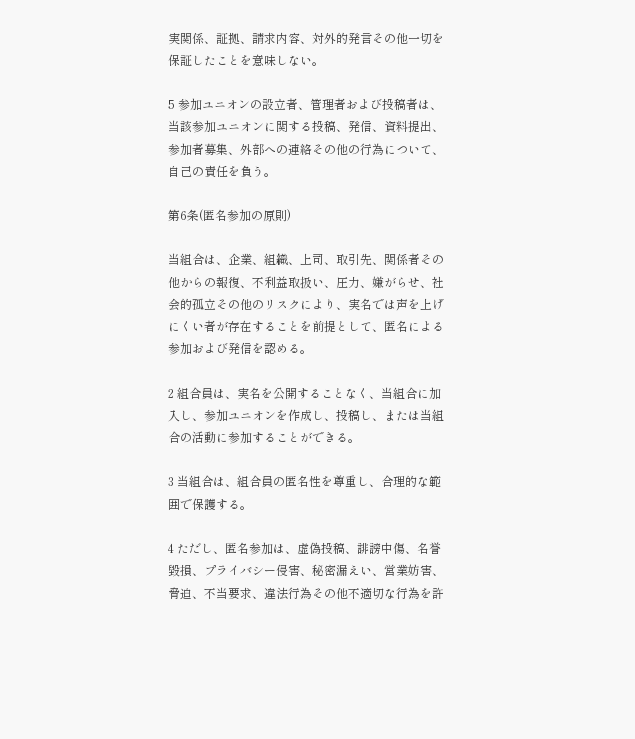実関係、証拠、請求内容、対外的発言その他一切を保証したことを意味しない。

5 参加ユニオンの設立者、管理者および投稿者は、当該参加ユニオンに関する投稿、発信、資料提出、参加者募集、外部への連絡その他の行為について、自己の責任を負う。

第6条(匿名参加の原則)

当組合は、企業、組織、上司、取引先、関係者その他からの報復、不利益取扱い、圧力、嫌がらせ、社会的孤立その他のリスクにより、実名では声を上げにくい者が存在することを前提として、匿名による参加および発信を認める。

2 組合員は、実名を公開することなく、当組合に加入し、参加ユニオンを作成し、投稿し、または当組合の活動に参加することができる。

3 当組合は、組合員の匿名性を尊重し、合理的な範囲で保護する。

4 ただし、匿名参加は、虚偽投稿、誹謗中傷、名誉毀損、プライバシー侵害、秘密漏えい、営業妨害、脅迫、不当要求、違法行為その他不適切な行為を許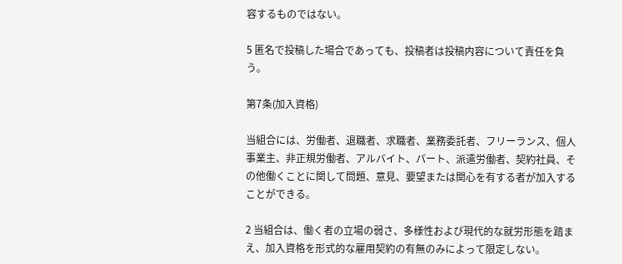容するものではない。

5 匿名で投稿した場合であっても、投稿者は投稿内容について責任を負う。

第7条(加入資格)

当組合には、労働者、退職者、求職者、業務委託者、フリーランス、個人事業主、非正規労働者、アルバイト、パート、派遣労働者、契約社員、その他働くことに関して問題、意見、要望または関心を有する者が加入することができる。

2 当組合は、働く者の立場の弱さ、多様性および現代的な就労形態を踏まえ、加入資格を形式的な雇用契約の有無のみによって限定しない。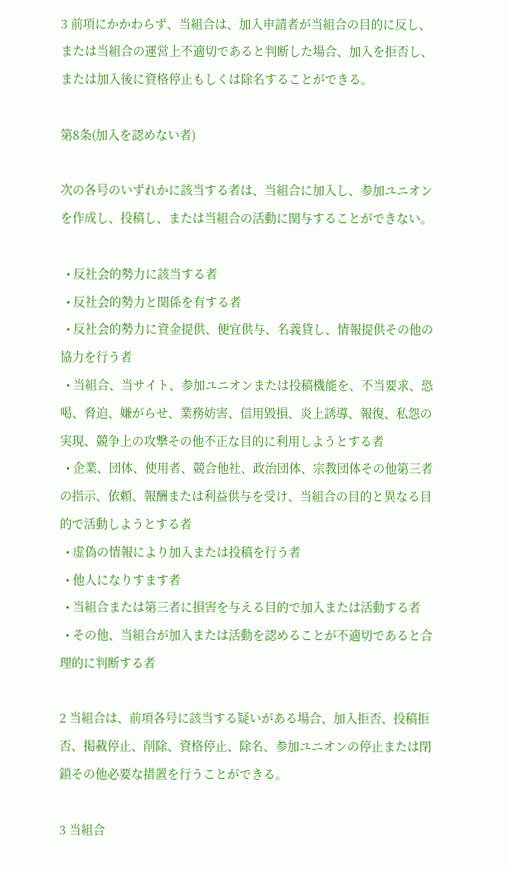3 前項にかかわらず、当組合は、加入申請者が当組合の目的に反し、または当組合の運営上不適切であると判断した場合、加入を拒否し、または加入後に資格停止もしくは除名することができる。

第8条(加入を認めない者)

次の各号のいずれかに該当する者は、当組合に加入し、参加ユニオンを作成し、投稿し、または当組合の活動に関与することができない。

  • 反社会的勢力に該当する者
  • 反社会的勢力と関係を有する者
  • 反社会的勢力に資金提供、便宜供与、名義貸し、情報提供その他の協力を行う者
  • 当組合、当サイト、参加ユニオンまたは投稿機能を、不当要求、恐喝、脅迫、嫌がらせ、業務妨害、信用毀損、炎上誘導、報復、私怨の実現、競争上の攻撃その他不正な目的に利用しようとする者
  • 企業、団体、使用者、競合他社、政治団体、宗教団体その他第三者の指示、依頼、報酬または利益供与を受け、当組合の目的と異なる目的で活動しようとする者
  • 虚偽の情報により加入または投稿を行う者
  • 他人になりすます者
  • 当組合または第三者に損害を与える目的で加入または活動する者
  • その他、当組合が加入または活動を認めることが不適切であると合理的に判断する者

2 当組合は、前項各号に該当する疑いがある場合、加入拒否、投稿拒否、掲載停止、削除、資格停止、除名、参加ユニオンの停止または閉鎖その他必要な措置を行うことができる。

3 当組合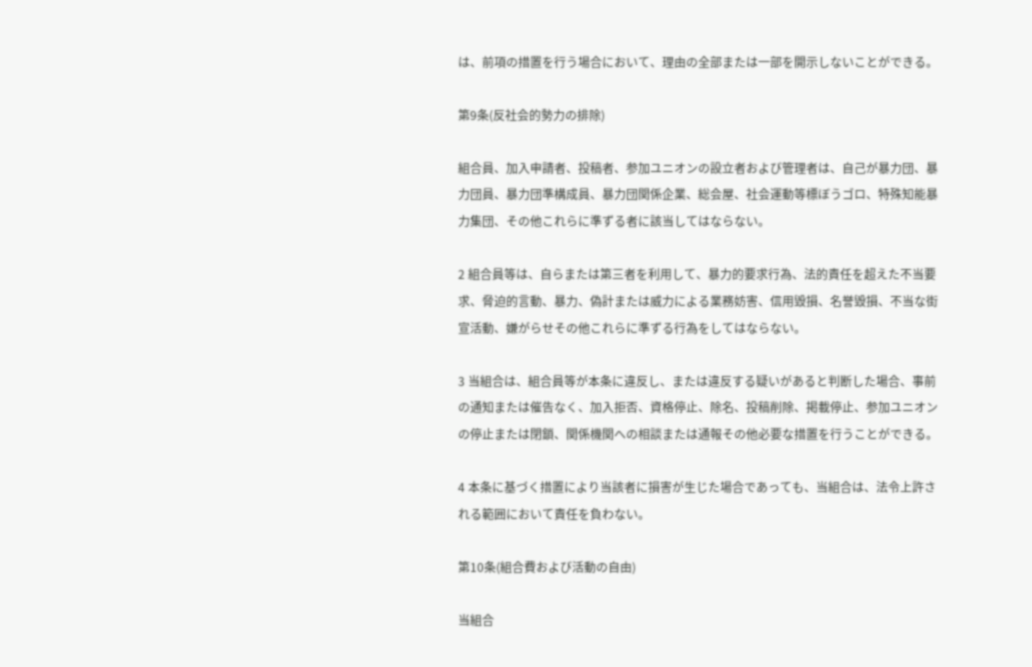は、前項の措置を行う場合において、理由の全部または一部を開示しないことができる。

第9条(反社会的勢力の排除)

組合員、加入申請者、投稿者、参加ユニオンの設立者および管理者は、自己が暴力団、暴力団員、暴力団準構成員、暴力団関係企業、総会屋、社会運動等標ぼうゴロ、特殊知能暴力集団、その他これらに準ずる者に該当してはならない。

2 組合員等は、自らまたは第三者を利用して、暴力的要求行為、法的責任を超えた不当要求、脅迫的言動、暴力、偽計または威力による業務妨害、信用毀損、名誉毀損、不当な街宣活動、嫌がらせその他これらに準ずる行為をしてはならない。

3 当組合は、組合員等が本条に違反し、または違反する疑いがあると判断した場合、事前の通知または催告なく、加入拒否、資格停止、除名、投稿削除、掲載停止、参加ユニオンの停止または閉鎖、関係機関への相談または通報その他必要な措置を行うことができる。

4 本条に基づく措置により当該者に損害が生じた場合であっても、当組合は、法令上許される範囲において責任を負わない。

第10条(組合費および活動の自由)

当組合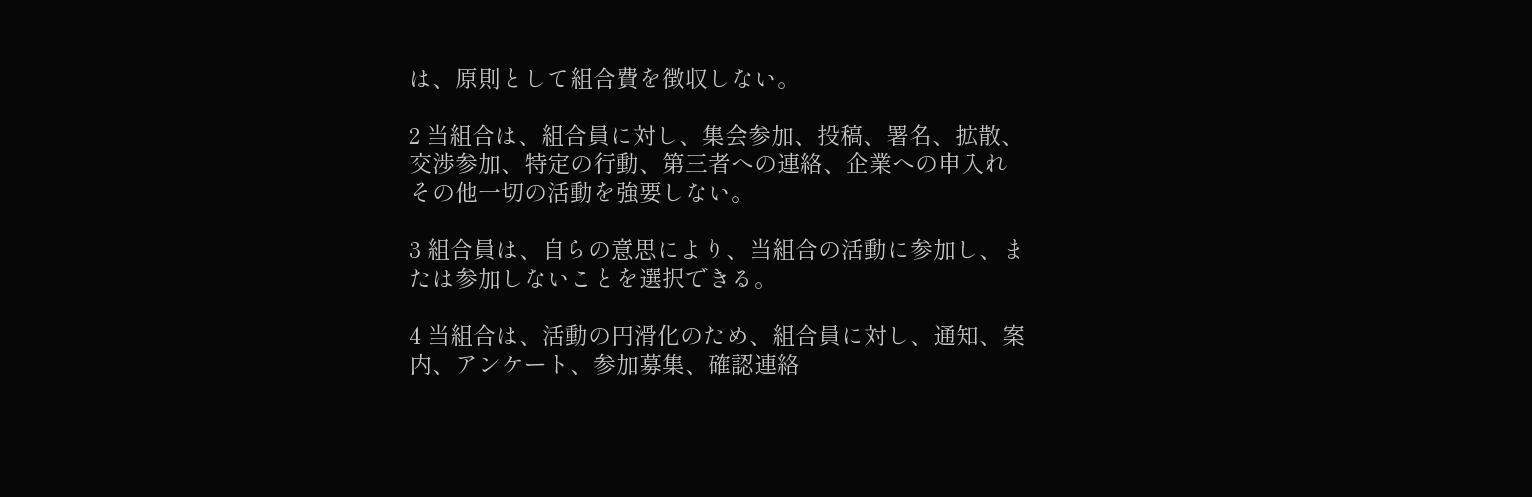は、原則として組合費を徴収しない。

2 当組合は、組合員に対し、集会参加、投稿、署名、拡散、交渉参加、特定の行動、第三者への連絡、企業への申入れその他一切の活動を強要しない。

3 組合員は、自らの意思により、当組合の活動に参加し、または参加しないことを選択できる。

4 当組合は、活動の円滑化のため、組合員に対し、通知、案内、アンケート、参加募集、確認連絡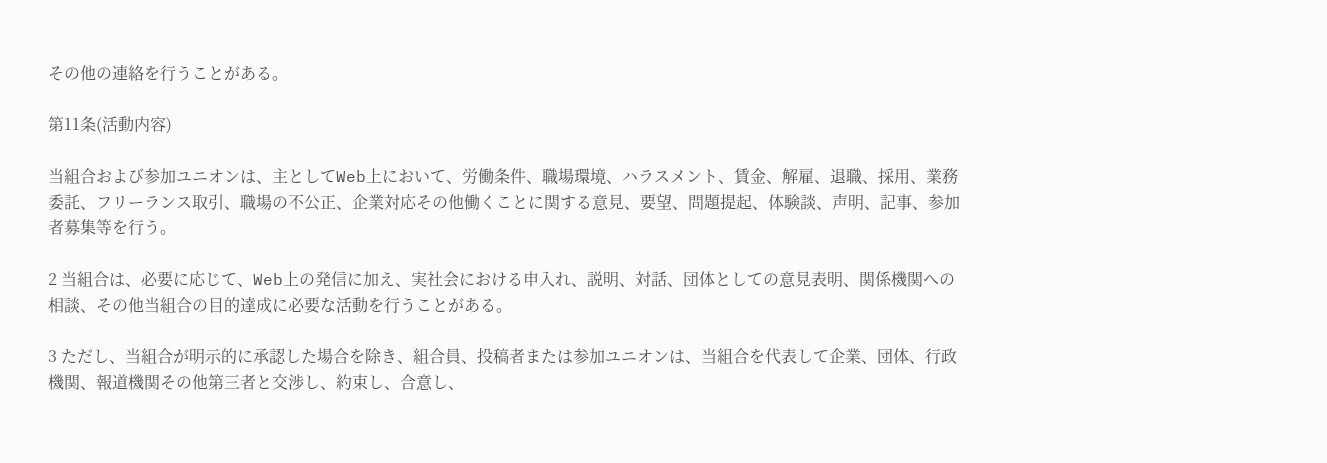その他の連絡を行うことがある。

第11条(活動内容)

当組合および参加ユニオンは、主としてWeb上において、労働条件、職場環境、ハラスメント、賃金、解雇、退職、採用、業務委託、フリーランス取引、職場の不公正、企業対応その他働くことに関する意見、要望、問題提起、体験談、声明、記事、参加者募集等を行う。

2 当組合は、必要に応じて、Web上の発信に加え、実社会における申入れ、説明、対話、団体としての意見表明、関係機関への相談、その他当組合の目的達成に必要な活動を行うことがある。

3 ただし、当組合が明示的に承認した場合を除き、組合員、投稿者または参加ユニオンは、当組合を代表して企業、団体、行政機関、報道機関その他第三者と交渉し、約束し、合意し、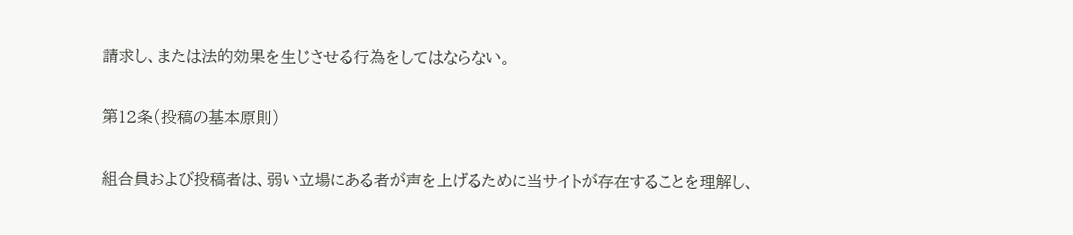請求し、または法的効果を生じさせる行為をしてはならない。

第12条(投稿の基本原則)

組合員および投稿者は、弱い立場にある者が声を上げるために当サイトが存在することを理解し、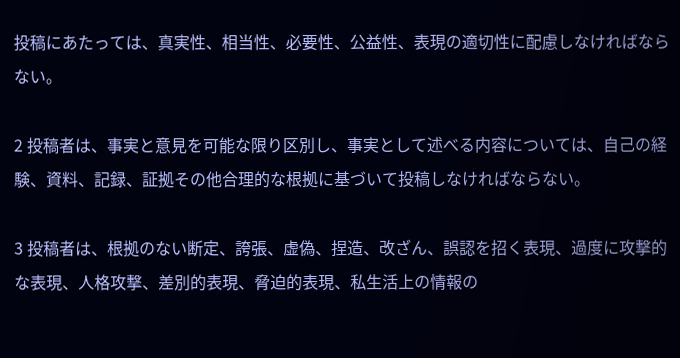投稿にあたっては、真実性、相当性、必要性、公益性、表現の適切性に配慮しなければならない。

2 投稿者は、事実と意見を可能な限り区別し、事実として述べる内容については、自己の経験、資料、記録、証拠その他合理的な根拠に基づいて投稿しなければならない。

3 投稿者は、根拠のない断定、誇張、虚偽、捏造、改ざん、誤認を招く表現、過度に攻撃的な表現、人格攻撃、差別的表現、脅迫的表現、私生活上の情報の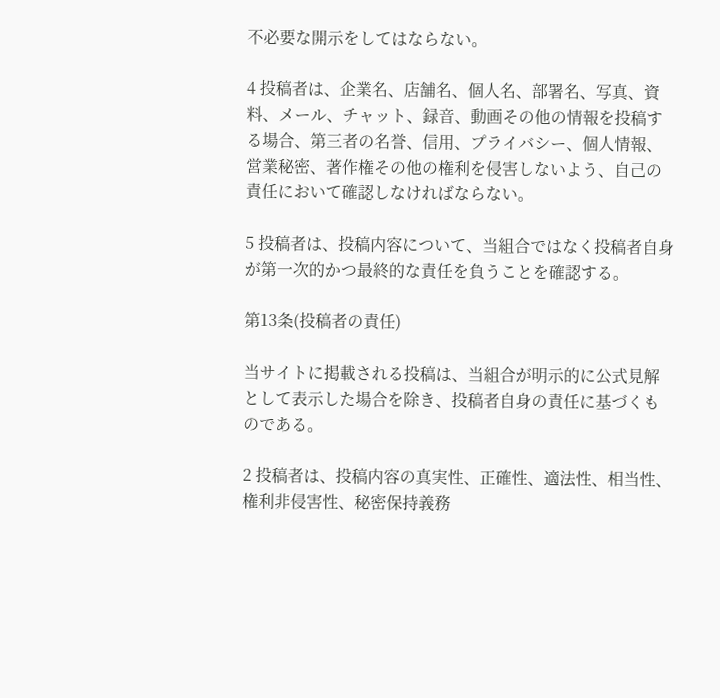不必要な開示をしてはならない。

4 投稿者は、企業名、店舗名、個人名、部署名、写真、資料、メール、チャット、録音、動画その他の情報を投稿する場合、第三者の名誉、信用、プライバシー、個人情報、営業秘密、著作権その他の権利を侵害しないよう、自己の責任において確認しなければならない。

5 投稿者は、投稿内容について、当組合ではなく投稿者自身が第一次的かつ最終的な責任を負うことを確認する。

第13条(投稿者の責任)

当サイトに掲載される投稿は、当組合が明示的に公式見解として表示した場合を除き、投稿者自身の責任に基づくものである。

2 投稿者は、投稿内容の真実性、正確性、適法性、相当性、権利非侵害性、秘密保持義務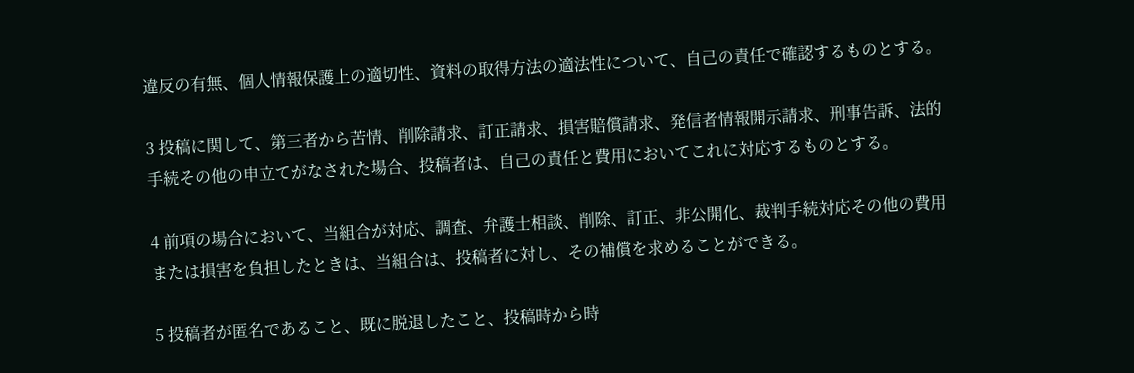違反の有無、個人情報保護上の適切性、資料の取得方法の適法性について、自己の責任で確認するものとする。

3 投稿に関して、第三者から苦情、削除請求、訂正請求、損害賠償請求、発信者情報開示請求、刑事告訴、法的手続その他の申立てがなされた場合、投稿者は、自己の責任と費用においてこれに対応するものとする。

4 前項の場合において、当組合が対応、調査、弁護士相談、削除、訂正、非公開化、裁判手続対応その他の費用または損害を負担したときは、当組合は、投稿者に対し、その補償を求めることができる。

5 投稿者が匿名であること、既に脱退したこと、投稿時から時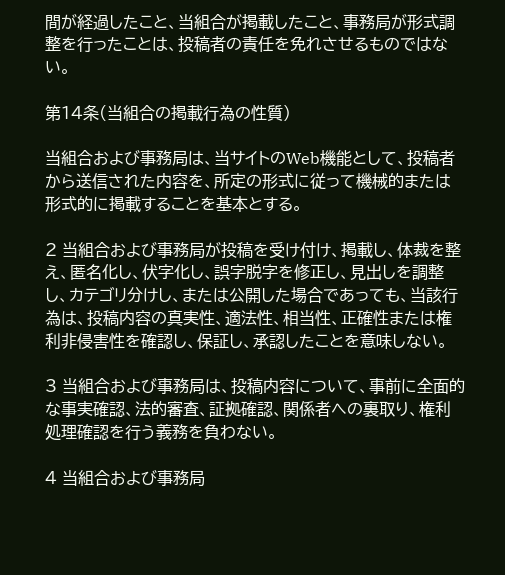間が経過したこと、当組合が掲載したこと、事務局が形式調整を行ったことは、投稿者の責任を免れさせるものではない。

第14条(当組合の掲載行為の性質)

当組合および事務局は、当サイトのWeb機能として、投稿者から送信された内容を、所定の形式に従って機械的または形式的に掲載することを基本とする。

2 当組合および事務局が投稿を受け付け、掲載し、体裁を整え、匿名化し、伏字化し、誤字脱字を修正し、見出しを調整し、カテゴリ分けし、または公開した場合であっても、当該行為は、投稿内容の真実性、適法性、相当性、正確性または権利非侵害性を確認し、保証し、承認したことを意味しない。

3 当組合および事務局は、投稿内容について、事前に全面的な事実確認、法的審査、証拠確認、関係者への裏取り、権利処理確認を行う義務を負わない。

4 当組合および事務局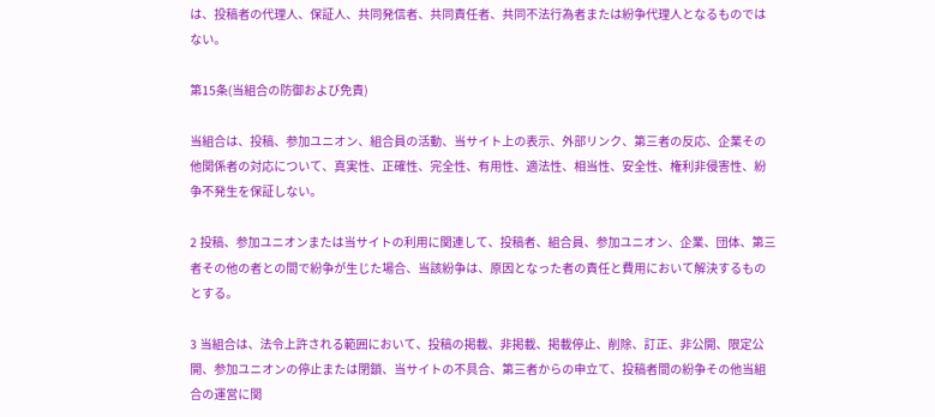は、投稿者の代理人、保証人、共同発信者、共同責任者、共同不法行為者または紛争代理人となるものではない。

第15条(当組合の防御および免責)

当組合は、投稿、参加ユニオン、組合員の活動、当サイト上の表示、外部リンク、第三者の反応、企業その他関係者の対応について、真実性、正確性、完全性、有用性、適法性、相当性、安全性、権利非侵害性、紛争不発生を保証しない。

2 投稿、参加ユニオンまたは当サイトの利用に関連して、投稿者、組合員、参加ユニオン、企業、団体、第三者その他の者との間で紛争が生じた場合、当該紛争は、原因となった者の責任と費用において解決するものとする。

3 当組合は、法令上許される範囲において、投稿の掲載、非掲載、掲載停止、削除、訂正、非公開、限定公開、参加ユニオンの停止または閉鎖、当サイトの不具合、第三者からの申立て、投稿者間の紛争その他当組合の運営に関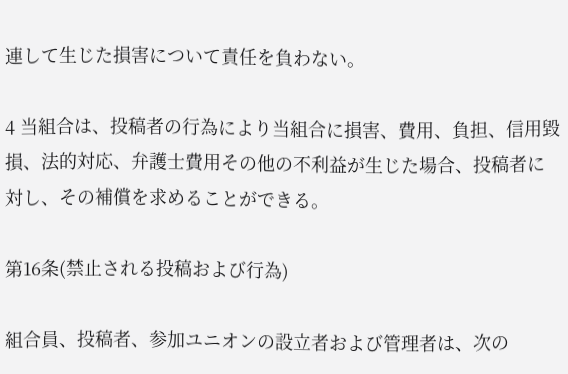連して生じた損害について責任を負わない。

4 当組合は、投稿者の行為により当組合に損害、費用、負担、信用毀損、法的対応、弁護士費用その他の不利益が生じた場合、投稿者に対し、その補償を求めることができる。

第16条(禁止される投稿および行為)

組合員、投稿者、参加ユニオンの設立者および管理者は、次の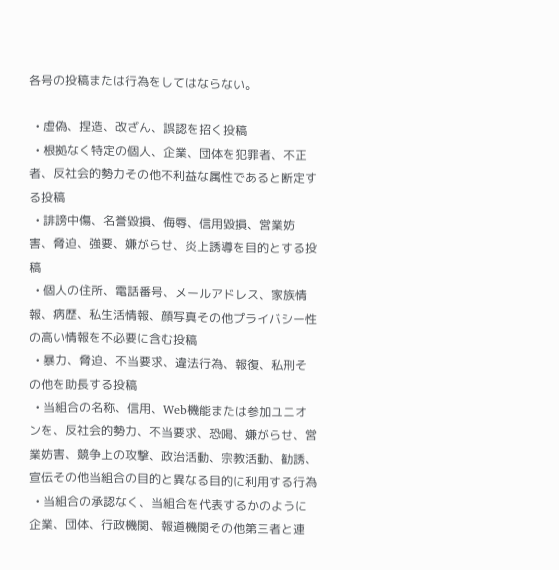各号の投稿または行為をしてはならない。

  • 虚偽、捏造、改ざん、誤認を招く投稿
  • 根拠なく特定の個人、企業、団体を犯罪者、不正者、反社会的勢力その他不利益な属性であると断定する投稿
  • 誹謗中傷、名誉毀損、侮辱、信用毀損、営業妨害、脅迫、強要、嫌がらせ、炎上誘導を目的とする投稿
  • 個人の住所、電話番号、メールアドレス、家族情報、病歴、私生活情報、顔写真その他プライバシー性の高い情報を不必要に含む投稿
  • 暴力、脅迫、不当要求、違法行為、報復、私刑その他を助長する投稿
  • 当組合の名称、信用、Web機能または参加ユニオンを、反社会的勢力、不当要求、恐喝、嫌がらせ、営業妨害、競争上の攻撃、政治活動、宗教活動、勧誘、宣伝その他当組合の目的と異なる目的に利用する行為
  • 当組合の承認なく、当組合を代表するかのように企業、団体、行政機関、報道機関その他第三者と連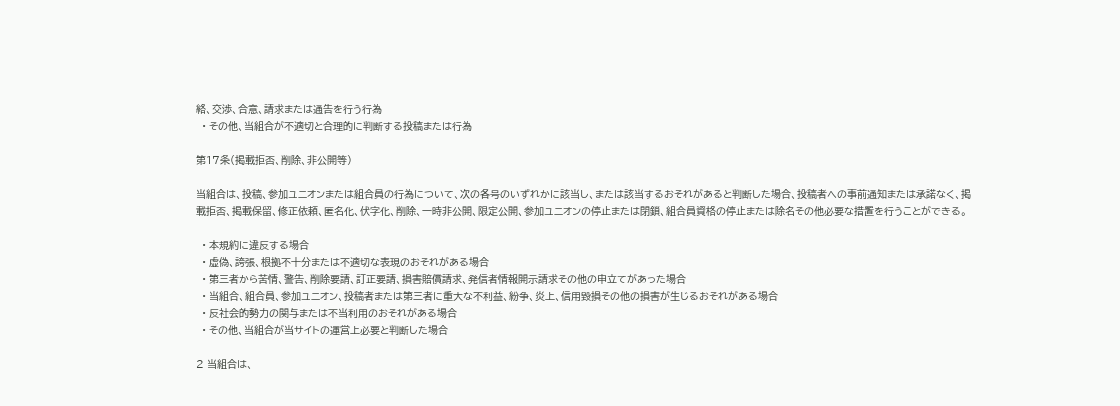絡、交渉、合意、請求または通告を行う行為
  • その他、当組合が不適切と合理的に判断する投稿または行為

第17条(掲載拒否、削除、非公開等)

当組合は、投稿、参加ユニオンまたは組合員の行為について、次の各号のいずれかに該当し、または該当するおそれがあると判断した場合、投稿者への事前通知または承諾なく、掲載拒否、掲載保留、修正依頼、匿名化、伏字化、削除、一時非公開、限定公開、参加ユニオンの停止または閉鎖、組合員資格の停止または除名その他必要な措置を行うことができる。

  • 本規約に違反する場合
  • 虚偽、誇張、根拠不十分または不適切な表現のおそれがある場合
  • 第三者から苦情、警告、削除要請、訂正要請、損害賠償請求、発信者情報開示請求その他の申立てがあった場合
  • 当組合、組合員、参加ユニオン、投稿者または第三者に重大な不利益、紛争、炎上、信用毀損その他の損害が生じるおそれがある場合
  • 反社会的勢力の関与または不当利用のおそれがある場合
  • その他、当組合が当サイトの運営上必要と判断した場合

2 当組合は、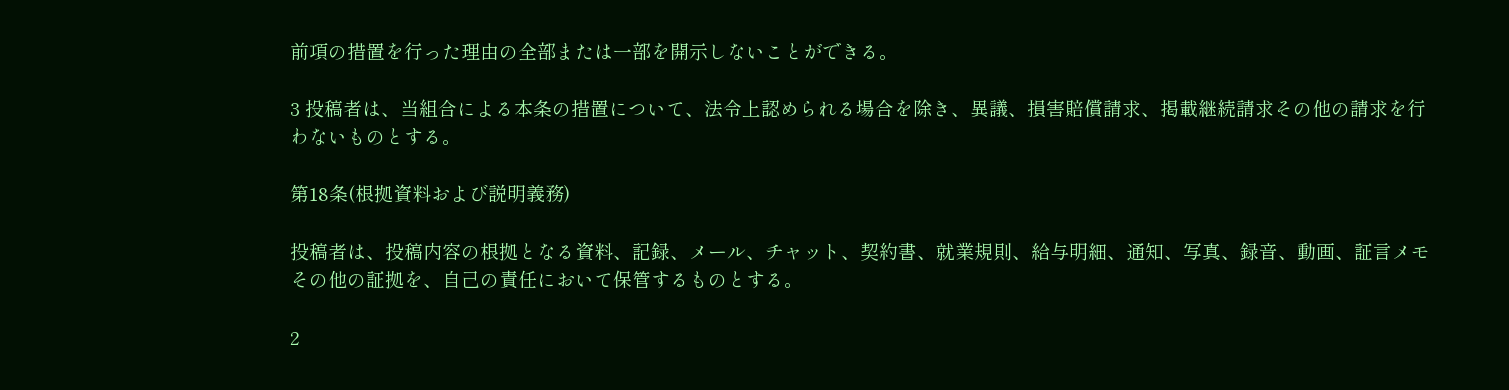前項の措置を行った理由の全部または一部を開示しないことができる。

3 投稿者は、当組合による本条の措置について、法令上認められる場合を除き、異議、損害賠償請求、掲載継続請求その他の請求を行わないものとする。

第18条(根拠資料および説明義務)

投稿者は、投稿内容の根拠となる資料、記録、メール、チャット、契約書、就業規則、給与明細、通知、写真、録音、動画、証言メモその他の証拠を、自己の責任において保管するものとする。

2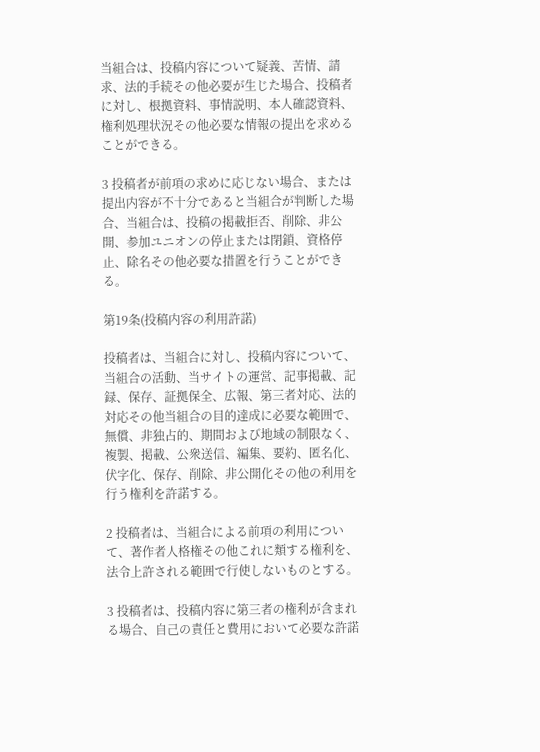当組合は、投稿内容について疑義、苦情、請求、法的手続その他必要が生じた場合、投稿者に対し、根拠資料、事情説明、本人確認資料、権利処理状況その他必要な情報の提出を求めることができる。

3 投稿者が前項の求めに応じない場合、または提出内容が不十分であると当組合が判断した場合、当組合は、投稿の掲載拒否、削除、非公開、参加ユニオンの停止または閉鎖、資格停止、除名その他必要な措置を行うことができる。

第19条(投稿内容の利用許諾)

投稿者は、当組合に対し、投稿内容について、当組合の活動、当サイトの運営、記事掲載、記録、保存、証拠保全、広報、第三者対応、法的対応その他当組合の目的達成に必要な範囲で、無償、非独占的、期間および地域の制限なく、複製、掲載、公衆送信、編集、要約、匿名化、伏字化、保存、削除、非公開化その他の利用を行う権利を許諾する。

2 投稿者は、当組合による前項の利用について、著作者人格権その他これに類する権利を、法令上許される範囲で行使しないものとする。

3 投稿者は、投稿内容に第三者の権利が含まれる場合、自己の責任と費用において必要な許諾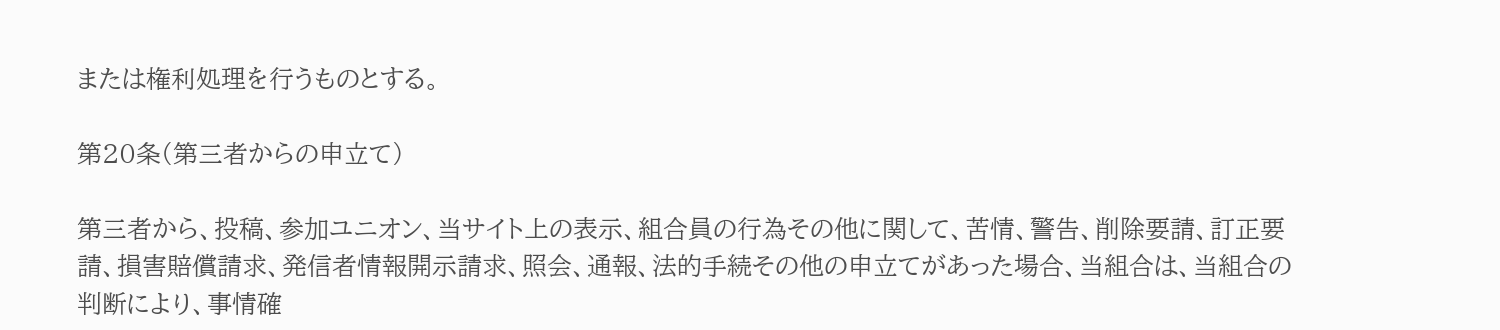または権利処理を行うものとする。

第20条(第三者からの申立て)

第三者から、投稿、参加ユニオン、当サイト上の表示、組合員の行為その他に関して、苦情、警告、削除要請、訂正要請、損害賠償請求、発信者情報開示請求、照会、通報、法的手続その他の申立てがあった場合、当組合は、当組合の判断により、事情確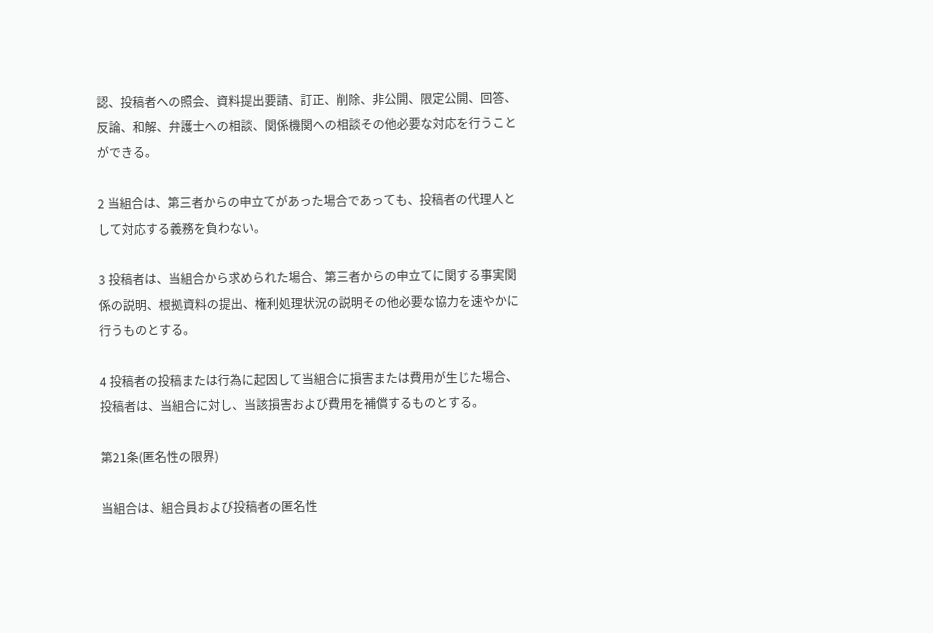認、投稿者への照会、資料提出要請、訂正、削除、非公開、限定公開、回答、反論、和解、弁護士への相談、関係機関への相談その他必要な対応を行うことができる。

2 当組合は、第三者からの申立てがあった場合であっても、投稿者の代理人として対応する義務を負わない。

3 投稿者は、当組合から求められた場合、第三者からの申立てに関する事実関係の説明、根拠資料の提出、権利処理状況の説明その他必要な協力を速やかに行うものとする。

4 投稿者の投稿または行為に起因して当組合に損害または費用が生じた場合、投稿者は、当組合に対し、当該損害および費用を補償するものとする。

第21条(匿名性の限界)

当組合は、組合員および投稿者の匿名性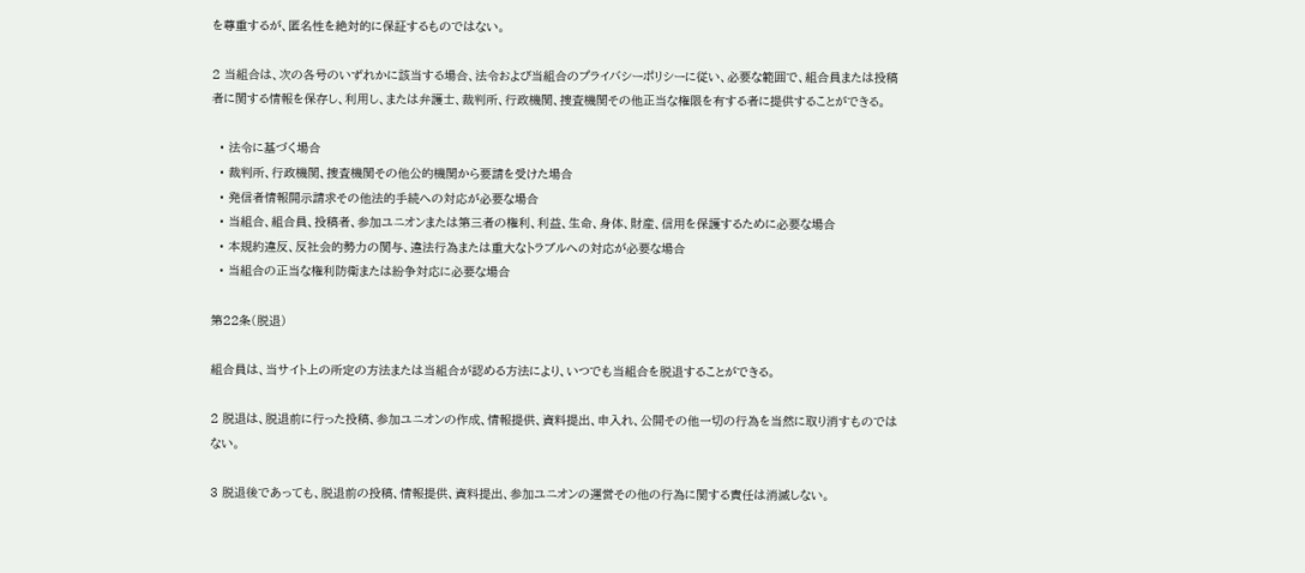を尊重するが、匿名性を絶対的に保証するものではない。

2 当組合は、次の各号のいずれかに該当する場合、法令および当組合のプライバシーポリシーに従い、必要な範囲で、組合員または投稿者に関する情報を保存し、利用し、または弁護士、裁判所、行政機関、捜査機関その他正当な権限を有する者に提供することができる。

  • 法令に基づく場合
  • 裁判所、行政機関、捜査機関その他公的機関から要請を受けた場合
  • 発信者情報開示請求その他法的手続への対応が必要な場合
  • 当組合、組合員、投稿者、参加ユニオンまたは第三者の権利、利益、生命、身体、財産、信用を保護するために必要な場合
  • 本規約違反、反社会的勢力の関与、違法行為または重大なトラブルへの対応が必要な場合
  • 当組合の正当な権利防衛または紛争対応に必要な場合

第22条(脱退)

組合員は、当サイト上の所定の方法または当組合が認める方法により、いつでも当組合を脱退することができる。

2 脱退は、脱退前に行った投稿、参加ユニオンの作成、情報提供、資料提出、申入れ、公開その他一切の行為を当然に取り消すものではない。

3 脱退後であっても、脱退前の投稿、情報提供、資料提出、参加ユニオンの運営その他の行為に関する責任は消滅しない。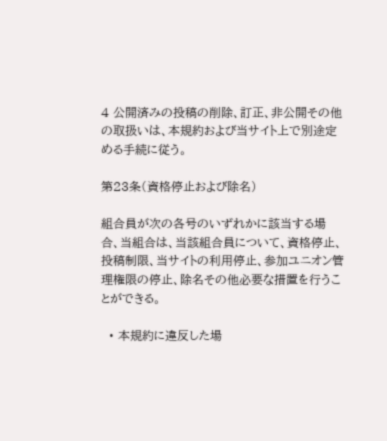4 公開済みの投稿の削除、訂正、非公開その他の取扱いは、本規約および当サイト上で別途定める手続に従う。

第23条(資格停止および除名)

組合員が次の各号のいずれかに該当する場合、当組合は、当該組合員について、資格停止、投稿制限、当サイトの利用停止、参加ユニオン管理権限の停止、除名その他必要な措置を行うことができる。

  • 本規約に違反した場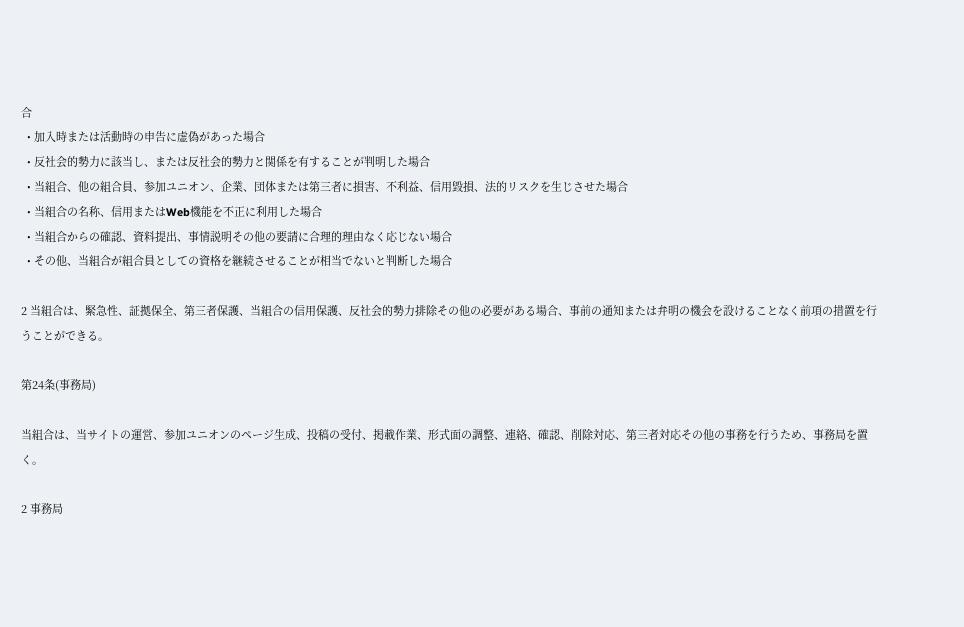合
  • 加入時または活動時の申告に虚偽があった場合
  • 反社会的勢力に該当し、または反社会的勢力と関係を有することが判明した場合
  • 当組合、他の組合員、参加ユニオン、企業、団体または第三者に損害、不利益、信用毀損、法的リスクを生じさせた場合
  • 当組合の名称、信用またはWeb機能を不正に利用した場合
  • 当組合からの確認、資料提出、事情説明その他の要請に合理的理由なく応じない場合
  • その他、当組合が組合員としての資格を継続させることが相当でないと判断した場合

2 当組合は、緊急性、証拠保全、第三者保護、当組合の信用保護、反社会的勢力排除その他の必要がある場合、事前の通知または弁明の機会を設けることなく前項の措置を行うことができる。

第24条(事務局)

当組合は、当サイトの運営、参加ユニオンのページ生成、投稿の受付、掲載作業、形式面の調整、連絡、確認、削除対応、第三者対応その他の事務を行うため、事務局を置く。

2 事務局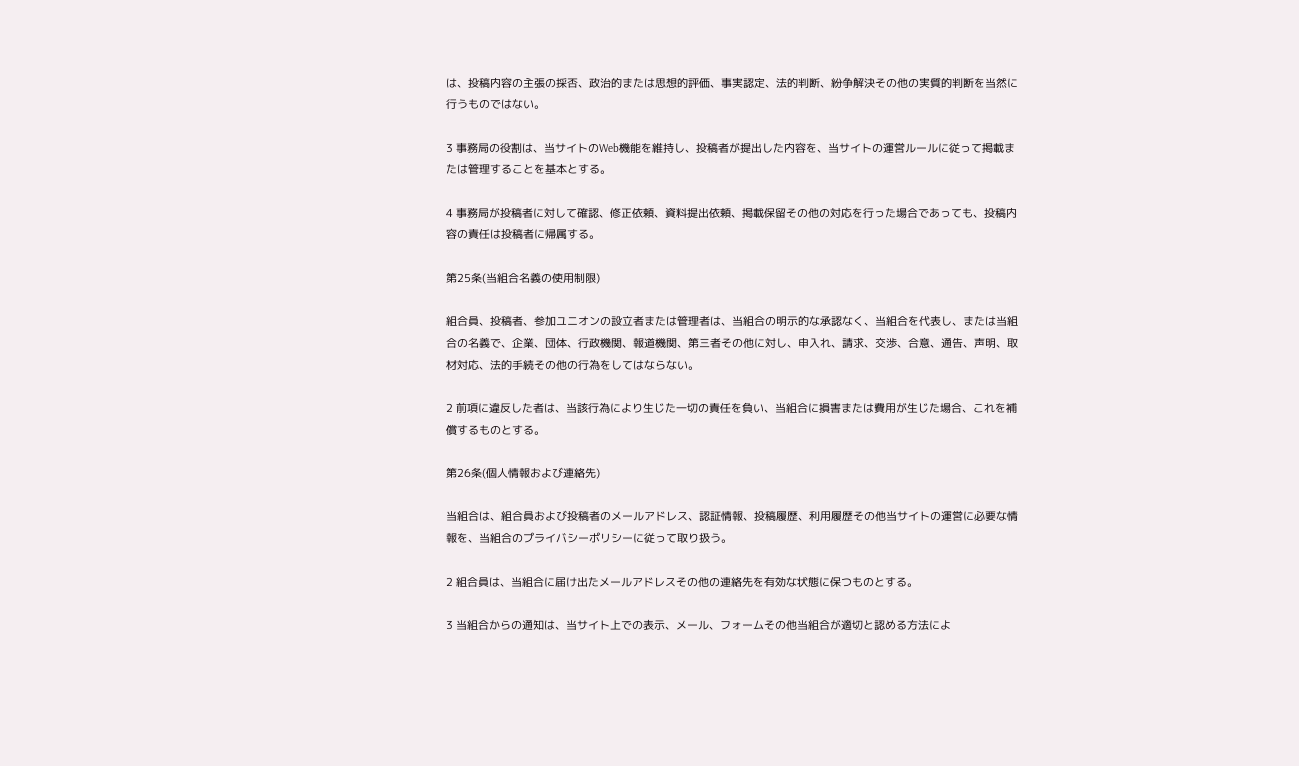は、投稿内容の主張の採否、政治的または思想的評価、事実認定、法的判断、紛争解決その他の実質的判断を当然に行うものではない。

3 事務局の役割は、当サイトのWeb機能を維持し、投稿者が提出した内容を、当サイトの運営ルールに従って掲載または管理することを基本とする。

4 事務局が投稿者に対して確認、修正依頼、資料提出依頼、掲載保留その他の対応を行った場合であっても、投稿内容の責任は投稿者に帰属する。

第25条(当組合名義の使用制限)

組合員、投稿者、参加ユニオンの設立者または管理者は、当組合の明示的な承認なく、当組合を代表し、または当組合の名義で、企業、団体、行政機関、報道機関、第三者その他に対し、申入れ、請求、交渉、合意、通告、声明、取材対応、法的手続その他の行為をしてはならない。

2 前項に違反した者は、当該行為により生じた一切の責任を負い、当組合に損害または費用が生じた場合、これを補償するものとする。

第26条(個人情報および連絡先)

当組合は、組合員および投稿者のメールアドレス、認証情報、投稿履歴、利用履歴その他当サイトの運営に必要な情報を、当組合のプライバシーポリシーに従って取り扱う。

2 組合員は、当組合に届け出たメールアドレスその他の連絡先を有効な状態に保つものとする。

3 当組合からの通知は、当サイト上での表示、メール、フォームその他当組合が適切と認める方法によ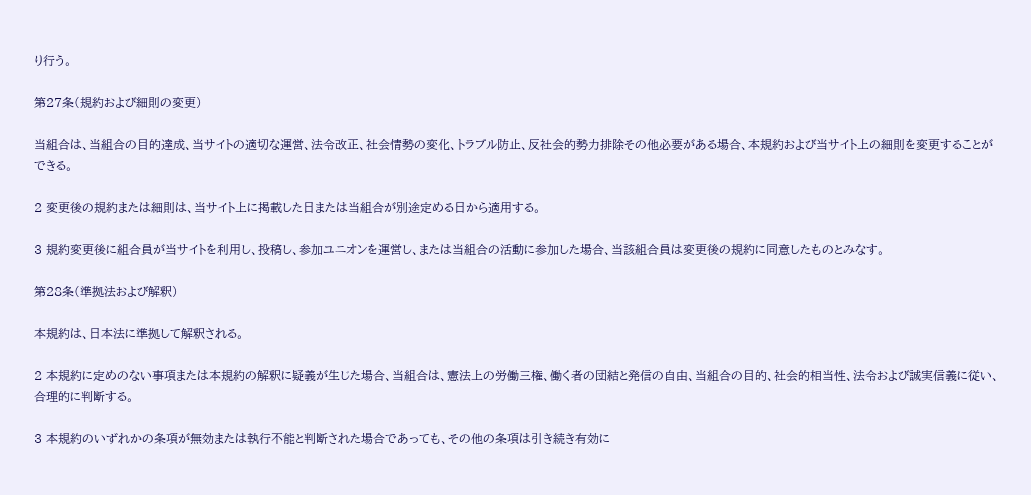り行う。

第27条(規約および細則の変更)

当組合は、当組合の目的達成、当サイトの適切な運営、法令改正、社会情勢の変化、トラブル防止、反社会的勢力排除その他必要がある場合、本規約および当サイト上の細則を変更することができる。

2 変更後の規約または細則は、当サイト上に掲載した日または当組合が別途定める日から適用する。

3 規約変更後に組合員が当サイトを利用し、投稿し、参加ユニオンを運営し、または当組合の活動に参加した場合、当該組合員は変更後の規約に同意したものとみなす。

第28条(準拠法および解釈)

本規約は、日本法に準拠して解釈される。

2 本規約に定めのない事項または本規約の解釈に疑義が生じた場合、当組合は、憲法上の労働三権、働く者の団結と発信の自由、当組合の目的、社会的相当性、法令および誠実信義に従い、合理的に判断する。

3 本規約のいずれかの条項が無効または執行不能と判断された場合であっても、その他の条項は引き続き有効に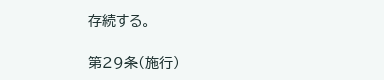存続する。

第29条(施行)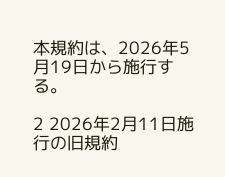本規約は、2026年5月19日から施行する。

2 2026年2月11日施行の旧規約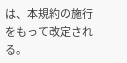は、本規約の施行をもって改定される。